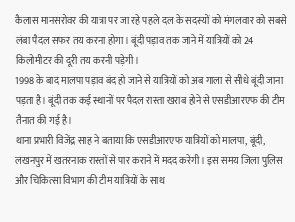कैलास मानसरोवर की यात्रा पर जा रहे पहले दल के सदस्यों को मंगलवार को सबसे लंबा पैदल सफर तय करना होगा। बूंदी पड़ाव तक जाने में यात्रियों को 24 किलोमीटर की दूरी तय करनी पड़ेगी।
1998 के बाद मालपा पड़ाव बंद हो जाने से यात्रियों को अब गाला से सीधे बूंदी जाना पड़ता है। बूंदी तक कई स्थानों पर पैदल रास्ता खराब होने से एसडीआरएफ की टीम तैनात की गई है।
थाना प्रभारी विजेंद्र साह ने बताया कि एसडीआरएफ यात्रियों को मालपा, बूंदी, लखनपुर में खतरनाक रास्तों से पार कराने में मदद करेगी। इस समय जिला पुलिस और चिकित्सा विभाग की टीम यात्रियों के साथ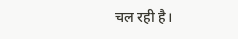चल रही है।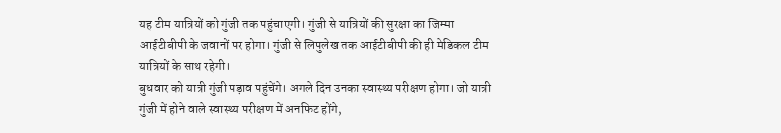यह टीम यात्रियों को गुंजी तक पहुंचाएगी। गुंजी से यात्रियों की सुरक्षा का जिम्मा आईटीबीपी के जवानों पर होगा। गुंजी से लिपुलेख तक आईटीबीपी की ही मेडिकल टीम यात्रियों के साथ रहेगी।
बुधवार को यात्री गुंजी पड़ाव पहुंचेंगे। अगले दिन उनका स्वास्थ्य परीक्षण होगा। जो यात्री गुंजी में होने वाले स्वास्थ्य परीक्षण में अनफिट होंगे,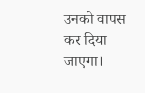उनको वापस कर दिया जाएगा।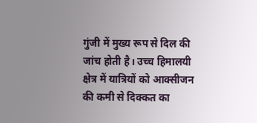गुंजी में मुख्य रूप से दिल की जांच होती है। उच्च हिमालयी क्षेत्र में यात्रियों को आक्सीजन की कमी से दिक्कत का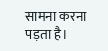सामना करना पड़ता है।